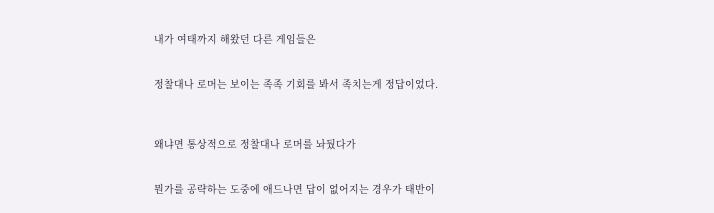내가 여태까지 해왔던 다른 게임들은


정찰대나 로머는 보이는 족족 기회를 봐서 족치는게 정답이었다.



왜냐면 통상적으로 정찰대나 로머를 놔뒀다가


뭔가를 공략하는 도중에 애드나면 답이 없어지는 경우가 태반이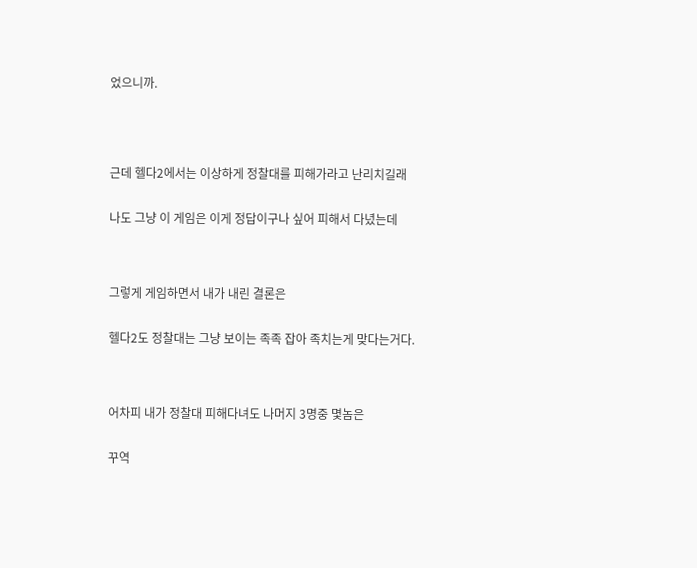었으니까.





근데 헬다2에서는 이상하게 정찰대를 피해가라고 난리치길래


나도 그냥 이 게임은 이게 정답이구나 싶어 피해서 다녔는데




그렇게 게임하면서 내가 내린 결론은


헬다2도 정찰대는 그냥 보이는 족족 잡아 족치는게 맞다는거다.




어차피 내가 정찰대 피해다녀도 나머지 3명중 몇놈은


꾸역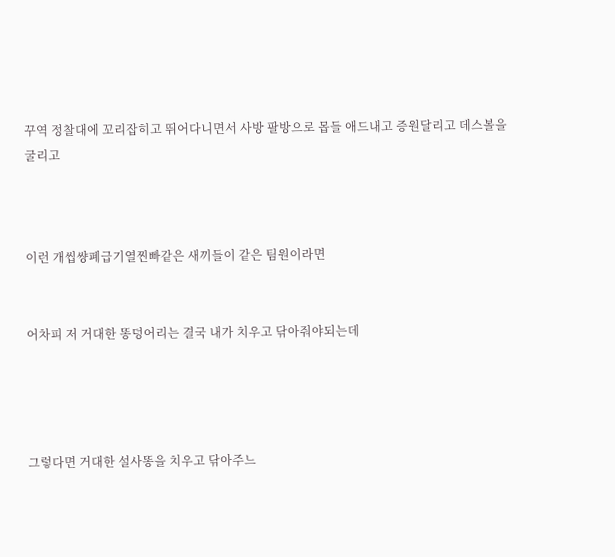꾸역 정찰대에 꼬리잡히고 뛰어다니면서 사방 팔방으로 몹들 애드내고 증원달리고 데스볼을 굴리고



이런 개씹썅폐급기열찐빠같은 새끼들이 같은 팀원이라면


어차피 저 거대한 똥덩어리는 결국 내가 치우고 닦아줘야되는데




그렇다면 거대한 설사똥을 치우고 닦아주느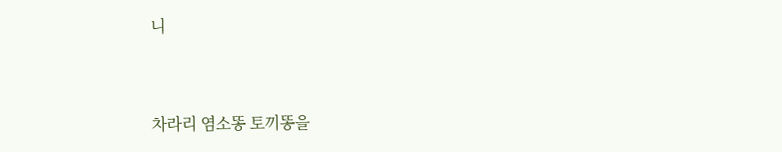니


차라리 염소똥 토끼똥을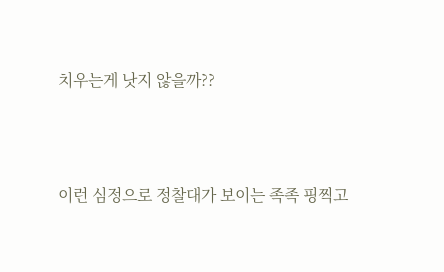치우는게 낫지 않을까??




이런 심정으로 정찰대가 보이는 족족 핑찍고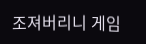조져버리니 게임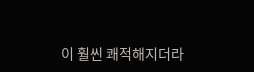이 훨씬 쾌적해지더라